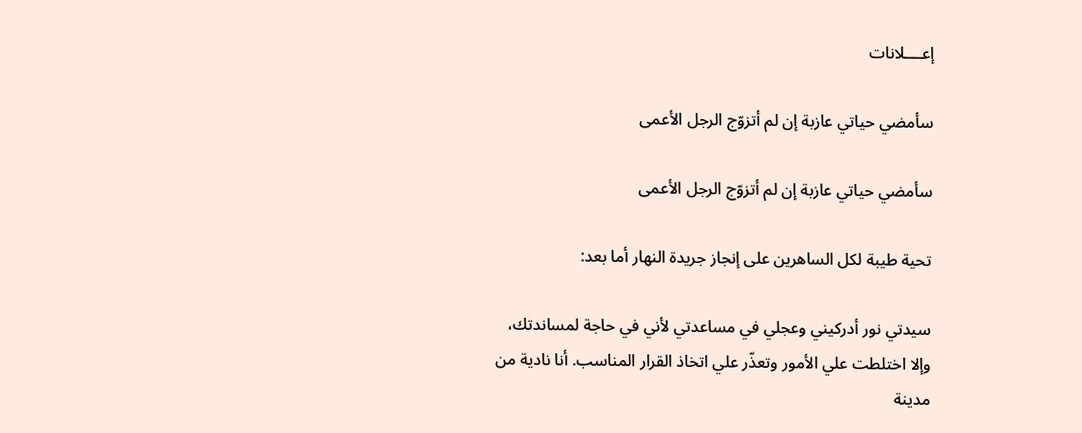إعــــلانات

سأمضي حياتي عازبة إن لم أتزوّج الرجل الأعمى

سأمضي حياتي عازبة إن لم أتزوّج الرجل الأعمى

تحية طيبة لكل الساهرين على إنجاز جريدة النهار أما بعد:

سيدتي نور أدركيني وعجلي في مساعدتي لأني في حاجة لمساندتك، وإلا اختلطت علي الأمور وتعذّر علي اتخاذ القرار المناسب. أنا نادية من مدينة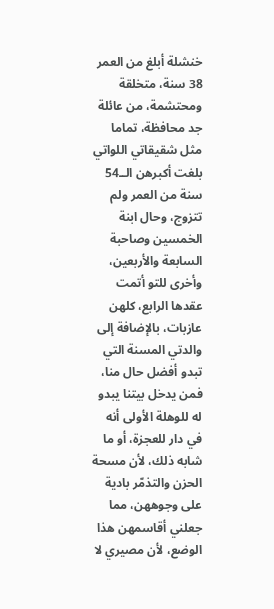خنشلة أبلغ من العمر 38 سنة، متخلقة ومحتشمة، من عائلة جد محافظة، تماما مثل شقيقاتي اللواتي بلغت أكبرهن الــ54 سنة من العمر ولم تتزوج، وحال ابنة الخمسين وصاحبة السابعة والأربعين، وأخرى للتو أتمت عقدها الرابع، كلهن عازبات، بالإضافة إلى والدتي المسنة التي تبدو أفضل حال منا، فمن يدخل بيتنا يبدو له للوهلة الأولى أنه في دار للعجزة، أو ما شابه ذلك، لأن مسحة الحزن والتذمّر بادية على وجوههن، مما جعلني أقاسمهن هذا الوضع، لأن مصيري لا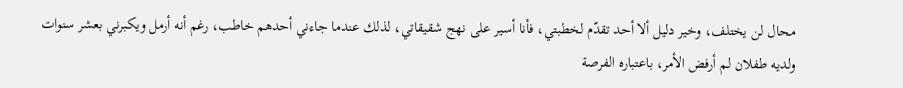محال لن يختلف، وخير دليل ألا أحد تقدّم لخطبتي، فأنا أسير على نهج شقيقاتي، لذلك عندما جاءني أحدهم خاطب، رغم أنه أرمل ويكبرني بعشر سنوات ولديه طفلان لم أرفض الأمر، باعتباره الفرصة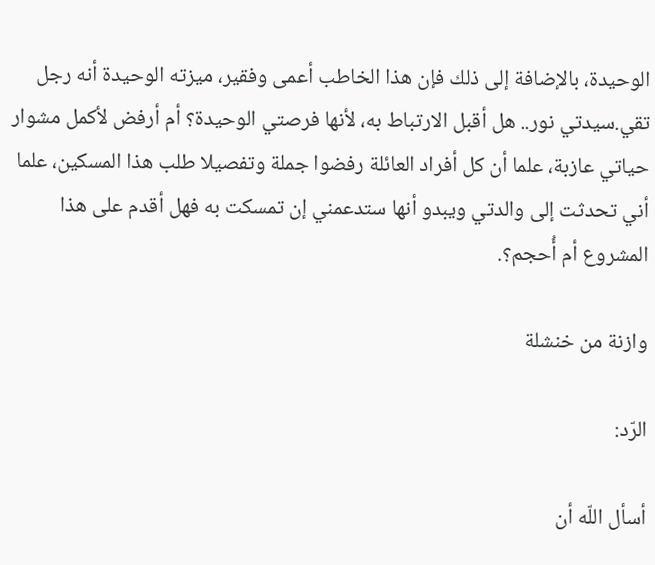الوحيدة، بالإضافة إلى ذلك فإن هذا الخاطب أعمى وفقير، ميزته الوحيدة أنه رجل تقي.سيدتي نور.. هل أقبل الارتباط به، لأنها فرصتي الوحيدة؟ أم أرفض لأكمل مشوار حياتي عازبة، علما أن كل أفراد العائلة رفضوا جملة وتفصيلا طلب هذا المسكين، علما أني تحدثت إلى والدتي ويبدو أنها ستدعمني إن تمسكت به فهل أقدم على هذا المشروع أم أُحجم؟.

وازنة من خنشلة

الرّد:

أسأل اللّه أن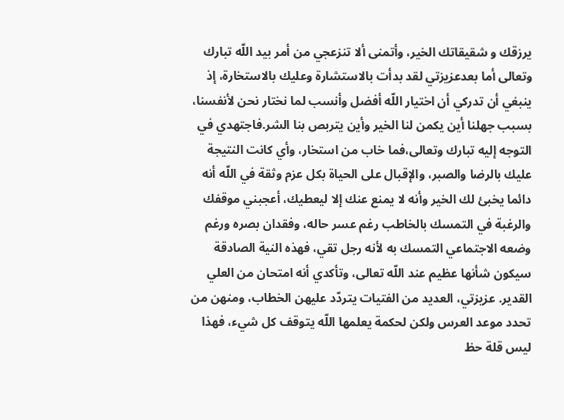يرزقك و شقيقاتك الخير، وأتمنى ألا تنزعجي من أمر بيد اللّه تبارك وتعالى أما بعدعزيزتي لقد بدأت بالاستشارة وعليك بالاستخارة، إذ ينبغي أن تدركي أن اختيار اللّه أفضل وأنسب لما نختار نحن لأنفسنا، بسبب جهلنا أين يكمن لنا الخير وأين يتربص بنا الشر.فاجتهدي في التوجه إليه تبارك وتعالى،فما خاب من استخار، وأي كانت النتيجة عليك بالرضا والصبر، والإقبال على الحياة بكل عزم وثقة في اللّه أنه دائما يخبئ لك الخير وأنه لا يمنع عنك إلا ليعطيك، أعجبني موقفك والرغبة في التمسك بالخاطب رغم عسر حاله، وفقدان بصره ورغم وضعه الاجتماعي التمسك به لأنه رجل تقي، فهذه النية الصادقة سيكون شأنها عظيم عند اللّه تعالى، وتأكدي أنه امتحان من العلي القدير. عزيزتي، العديد من الفتيات يتردّد عليهن الخطاب، ومنهن من تحدد موعد العرس ولكن لحكمة يعلمها اللّه يتوقف كل شيء، فهذا ليس قلة حظ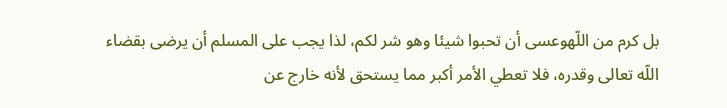بل كرم من اللّهوعسى أن تحبوا شيئا وهو شر لكم، لذا يجب على المسلم أن يرضى بقضاء اللّه تعالى وقدره، فلا تعطي الأمر أكبر مما يستحق لأنه خارج عن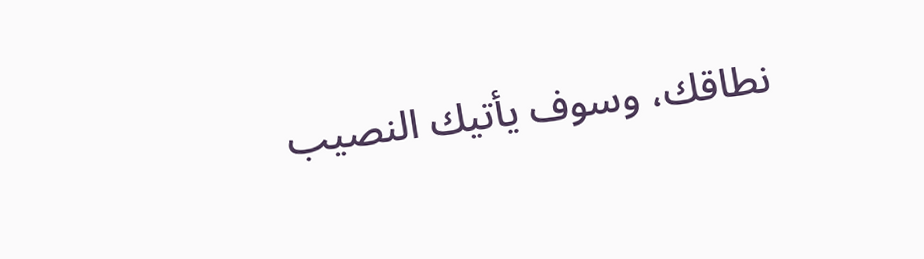نطاقك، وسوف يأتيك النصيب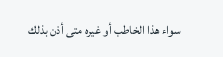سواء هذا الخاطب أو غيره متى أذن بذلك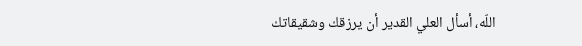اللّه، أسأل العلي القدير أن يرزقك وشقيقاتك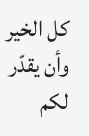كل الخير وأن يقدّر لكم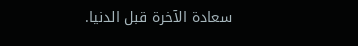سعادة الآخرة قبل الدنيا.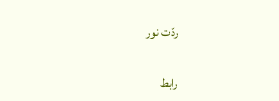ردّت نور

رابط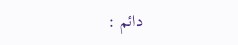دائم :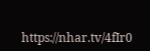https://nhar.tv/4fIr0